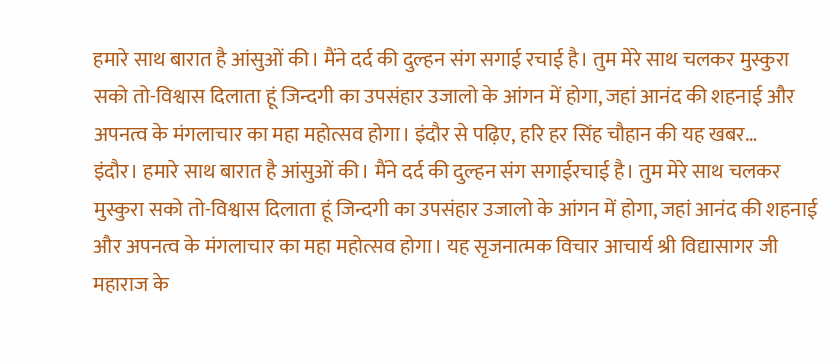हमारे साथ बारात है आंसुओं की। मैंने दर्द की दुल्हन संग सगाई रचाई है। तुम मेरे साथ चलकर मुस्कुरा सको तो-विश्वास दिलाता हूं जिन्दगी का उपसंहार उजालो के आंगन में होगा, जहां आनंद की शहनाई और अपनत्व के मंगलाचार का महा महोत्सव होगा। इंदौर से पढ़िए, हरि हर सिंह चौहान की यह खबर…
इंदौर। हमारे साथ बारात है आंसुओं की। मैंने दर्द की दुल्हन संग सगाईरचाई है। तुम मेरे साथ चलकर मुस्कुरा सको तो-विश्वास दिलाता हूं जिन्दगी का उपसंहार उजालो के आंगन में होगा, जहां आनंद की शहनाई और अपनत्व के मंगलाचार का महा महोत्सव होगा। यह सृजनात्मक विचार आचार्य श्री विद्यासागर जी महाराज के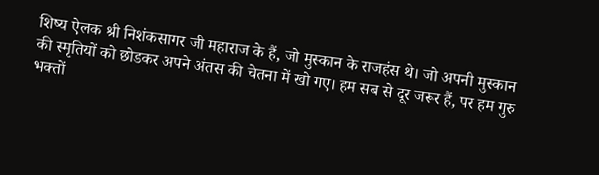शिष्य ऐलक श्री निशंकसागर जी महाराज के हैं, जो मुस्कान के राजहंस थे। जो अपनी मुस्कान की स्मृतियों को छोडकर अपने अंतस की चेतना में खो गए। हम सब से दूर जरूर हैं, पर हम गुरु भक्तों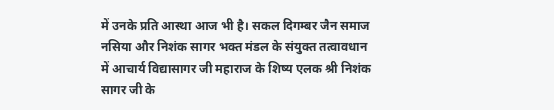में उनके प्रति आस्था आज भी है। सकल दिगम्बर जैन समाज नसिया और निशंक सागर भक्त मंडल के संयुक्त तत्वावधान में आचार्य विद्यासागर जी महाराज के शिष्य एलक श्री निशंक सागर जी के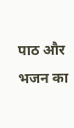पाठ और भजन का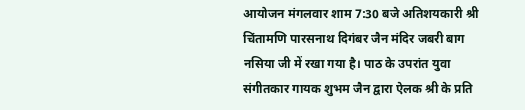आयोजन मंगलवार शाम 7:30 बजे अतिशयकारी श्री चिंतामणि पारसनाथ दिगंबर जैन मंदिर जबरी बाग नसिया जी में रखा गया है। पाठ के उपरांत युवा संगीतकार गायक शुभम जैन द्वारा ऐलक श्री के प्रति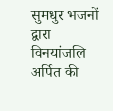सुमधुर भजनों द्वारा विनयांजलि अर्पित की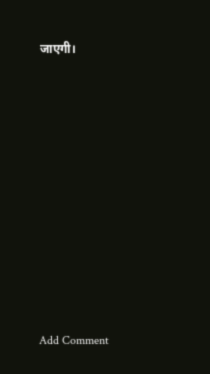जाएगी।













Add Comment